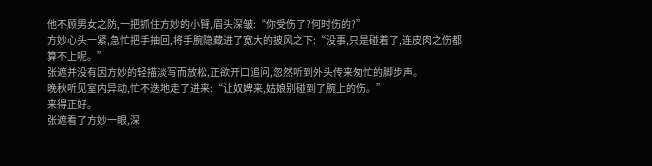他不顾男女之防,一把抓住方妙的小臂,眉头深皱:“你受伤了?何时伤的?”
方妙心头一紧,急忙把手抽回,将手腕隐藏进了宽大的披风之下:“没事,只是碰着了,连皮肉之伤都算不上呢。”
张遮并没有因方妙的轻描淡写而放松,正欲开口追问,忽然听到外头传来匆忙的脚步声。
晚秋听见室内异动,忙不迭地走了进来:“让奴婢来,姑娘别碰到了腕上的伤。”
来得正好。
张遮看了方妙一眼,深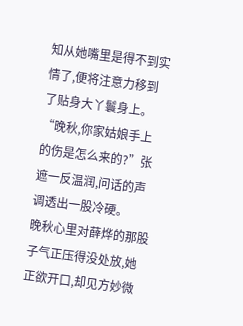知从她嘴里是得不到实情了,便将注意力移到了贴身大丫鬟身上。
“晚秋,你家姑娘手上的伤是怎么来的?”张遮一反温润,问话的声调透出一股冷硬。
晚秋心里对薛烨的那股子气正压得没处放,她正欲开口,却见方妙微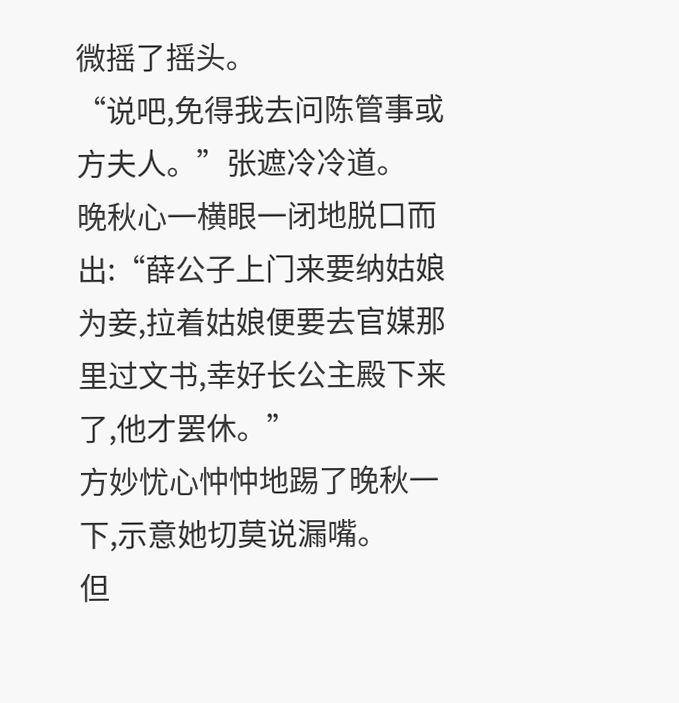微摇了摇头。
“说吧,免得我去问陈管事或方夫人。”张遮冷冷道。
晚秋心一横眼一闭地脱口而出:“薛公子上门来要纳姑娘为妾,拉着姑娘便要去官媒那里过文书,幸好长公主殿下来了,他才罢休。”
方妙忧心忡忡地踢了晚秋一下,示意她切莫说漏嘴。
但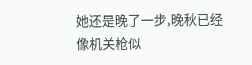她还是晚了一步,晚秋已经像机关枪似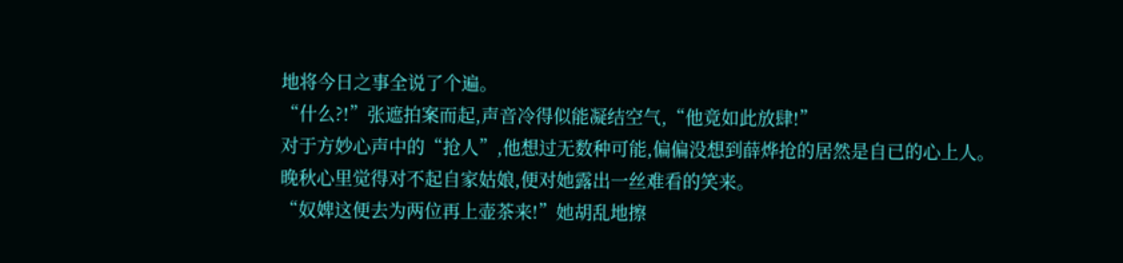地将今日之事全说了个遍。
“什么?!”张遮拍案而起,声音冷得似能凝结空气,“他竟如此放肆!”
对于方妙心声中的“抢人”,他想过无数种可能,偏偏没想到薛烨抢的居然是自已的心上人。
晚秋心里觉得对不起自家姑娘,便对她露出一丝难看的笑来。
“奴婢这便去为两位再上壶茶来!”她胡乱地擦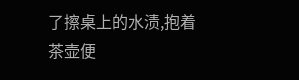了擦桌上的水渍,抱着茶壶便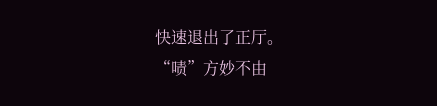快速退出了正厅。
“啧”方妙不由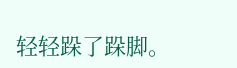轻轻跺了跺脚。